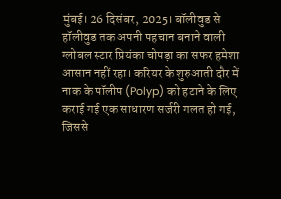मुंबई। 26 दिसंबर, 2025। बॉलीवुड से हॉलीवुड तक अपनी पहचान बनाने वाली ग्लोबल स्टार प्रियंका चोपड़ा का सफर हमेशा आसान नहीं रहा। करियर के शुरुआती दौर में नाक के पॉलीप (Polyp) को हटाने के लिए कराई गई एक साधारण सर्जरी गलत हो गई, जिससे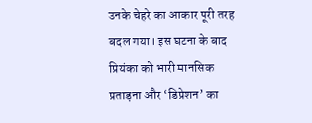उनके चेहरे का आकार पूरी तरह बदल गया। इस घटना के बाद प्रियंका को भारी मानसिक प्रताड़ना और ‘डिप्रेशन’ का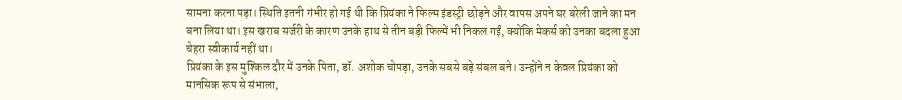सामना करना पड़ा। स्थिति इतनी गंभीर हो गई थी कि प्रियंका ने फिल्म इंडस्ट्री छोड़ने और वापस अपने घर बरेली जाने का मन बना लिया था। इस खराब सर्जरी के कारण उनके हाथ से तीन बड़ी फिल्में भी निकल गईं, क्योंकि मेकर्स को उनका बदला हुआ चेहरा स्वीकार्य नहीं था।
प्रियंका के इस मुश्किल दौर में उनके पिता, डॉ. अशोक चोपड़ा, उनके सबसे बड़े संबल बने। उन्होंने न केवल प्रियंका को मानसिक रूप से संभाला,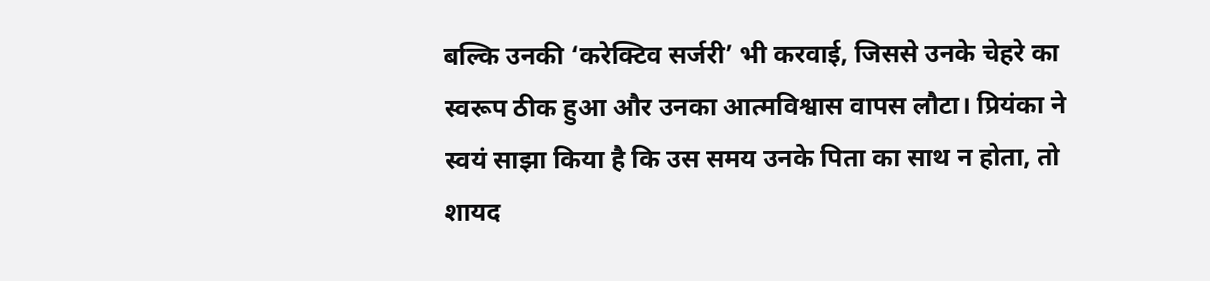बल्कि उनकी ‘करेक्टिव सर्जरी’ भी करवाई, जिससे उनके चेहरे का स्वरूप ठीक हुआ और उनका आत्मविश्वास वापस लौटा। प्रियंका ने स्वयं साझा किया है कि उस समय उनके पिता का साथ न होता, तो शायद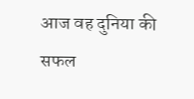आज वह दुनिया की सफल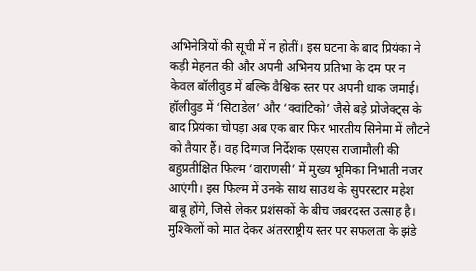अभिनेत्रियों की सूची में न होतीं। इस घटना के बाद प्रियंका ने कड़ी मेहनत की और अपनी अभिनय प्रतिभा के दम पर न केवल बॉलीवुड में बल्कि वैश्विक स्तर पर अपनी धाक जमाई।
हॉलीवुड में ‘सिटाडेल’ और ‘क्वांटिको’ जैसे बड़े प्रोजेक्ट्स के बाद प्रियंका चोपड़ा अब एक बार फिर भारतीय सिनेमा में लौटने को तैयार हैं। वह दिग्गज निर्देशक एसएस राजामौली की बहुप्रतीक्षित फिल्म ‘वाराणसी’ में मुख्य भूमिका निभाती नजर आएंगी। इस फिल्म में उनके साथ साउथ के सुपरस्टार महेश बाबू होंगे, जिसे लेकर प्रशंसकों के बीच जबरदस्त उत्साह है। मुश्किलों को मात देकर अंतरराष्ट्रीय स्तर पर सफलता के झंडे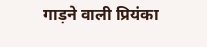गाड़ने वाली प्रियंका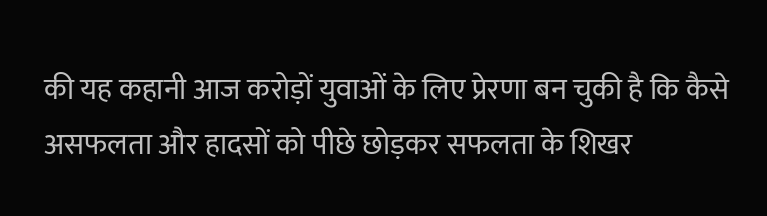की यह कहानी आज करोड़ों युवाओं के लिए प्रेरणा बन चुकी है कि कैसे असफलता और हादसों को पीछे छोड़कर सफलता के शिखर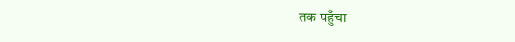तक पहुँचा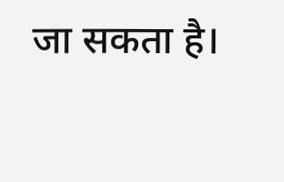जा सकता है।